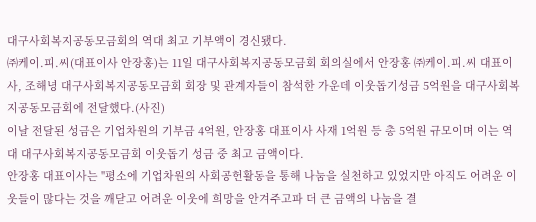대구사회복지공동모금회의 역대 최고 기부액이 경신됐다.
㈜케이.피.씨(대표이사 안장홍)는 11일 대구사회복지공동모금회 회의실에서 안장홍 ㈜케이.피.씨 대표이사, 조해녕 대구사회복지공동모금회 회장 및 관계자들이 참석한 가운데 이웃돕기성금 5억원을 대구사회복지공동모금회에 전달했다.(사진)
이날 전달된 성금은 기업차원의 기부금 4억원, 안장홍 대표이사 사재 1억원 등 총 5억원 규모이며 이는 역대 대구사회복지공동모금회 이웃돕기 성금 중 최고 금액이다.
안장홍 대표이사는 "평소에 기업차원의 사회공헌활동을 통해 나눔을 실천하고 있었지만 아직도 어려운 이웃들이 많다는 것을 깨닫고 어려운 이웃에 희망을 안겨주고파 더 큰 금액의 나눔을 결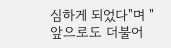심하게 되었다"며 "앞으로도 더불어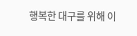행복한 대구를 위해 이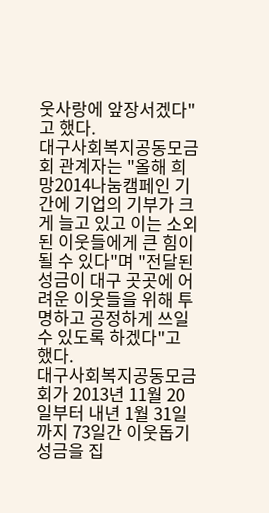웃사랑에 앞장서겠다"고 했다.
대구사회복지공동모금회 관계자는 "올해 희망2014나눔캠페인 기간에 기업의 기부가 크게 늘고 있고 이는 소외된 이웃들에게 큰 힘이 될 수 있다"며 "전달된 성금이 대구 곳곳에 어려운 이웃들을 위해 투명하고 공정하게 쓰일 수 있도록 하겠다"고 했다.
대구사회복지공동모금회가 2013년 11월 20일부터 내년 1월 31일까지 73일간 이웃돕기성금을 집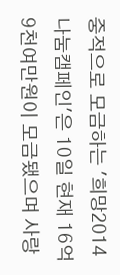중적으로 모금하는 '희망2014나눔캠페인'은 10일 현재 16억9천여만원이 모금됐으며 사랑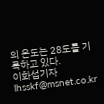의 온도는 28도를 기록하고 있다.
이화섭기자 lhsskf@msnet.co.kr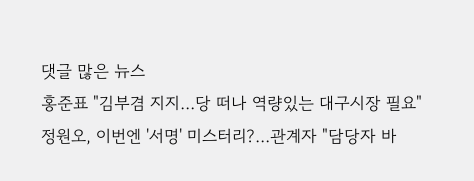댓글 많은 뉴스
홍준표 "김부겸 지지…당 떠나 역량있는 대구시장 필요"
정원오, 이번엔 '서명' 미스터리?…관계자 "담당자 바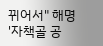뀌어서" 해명
'자책골 공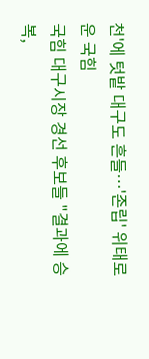천'에 텃밭 대구도 흔들…'존립' 위태로운 국힘
국힘 대구시장 경선 후보들 "결과에 승복,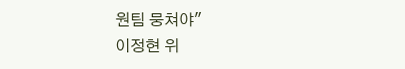원팀 뭉쳐야"
이정현 위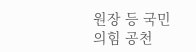원장 등 국민의힘 공천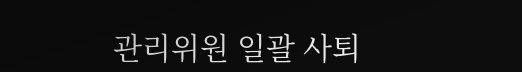관리위원 일괄 사퇴